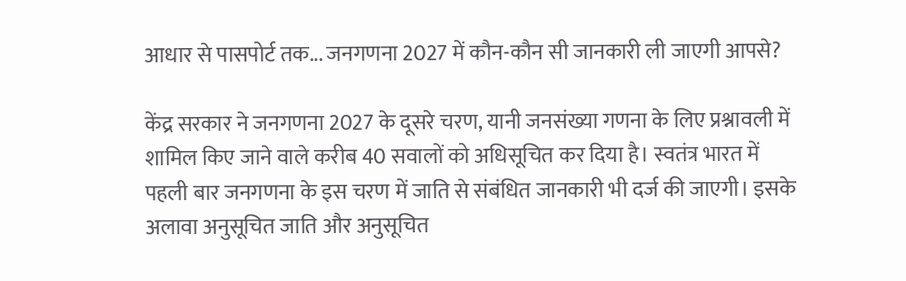आधार से पासपोर्ट तक... जनगणना 2027 में कौन-कौन सी जानकारी ली जाएगी आपसे?

केंद्र सरकार ने जनगणना 2027 के दूसरे चरण, यानी जनसंख्या गणना के लिए प्रश्नावली में शामिल किए जाने वाले करीब 40 सवालों को अधिसूचित कर दिया है। स्वतंत्र भारत में पहली बार जनगणना के इस चरण में जाति से संबंधित जानकारी भी दर्ज की जाएगी। इसके अलावा अनुसूचित जाति और अनुसूचित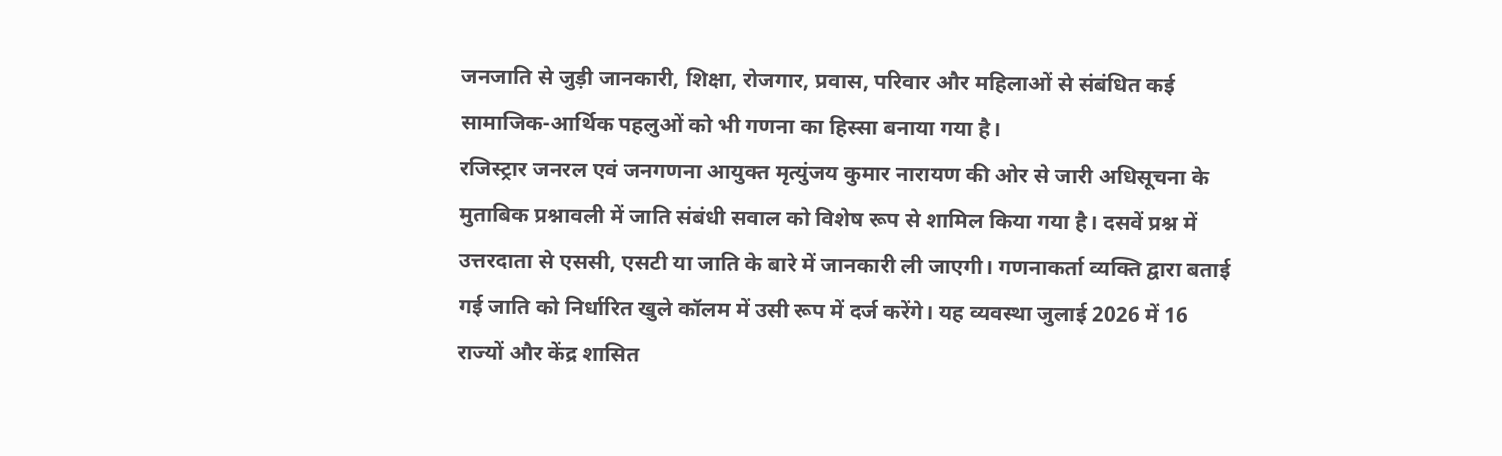जनजाति से जुड़ी जानकारी, शिक्षा, रोजगार, प्रवास, परिवार और महिलाओं से संबंधित कई सामाजिक-आर्थिक पहलुओं को भी गणना का हिस्सा बनाया गया है।
रजिस्ट्रार जनरल एवं जनगणना आयुक्त मृत्युंजय कुमार नारायण की ओर से जारी अधिसूचना के मुताबिक प्रश्नावली में जाति संबंधी सवाल को विशेष रूप से शामिल किया गया है। दसवें प्रश्न में उत्तरदाता से एससी, एसटी या जाति के बारे में जानकारी ली जाएगी। गणनाकर्ता व्यक्ति द्वारा बताई गई जाति को निर्धारित खुले कॉलम में उसी रूप में दर्ज करेंगे। यह व्यवस्था जुलाई 2026 में 16 राज्यों और केंद्र शासित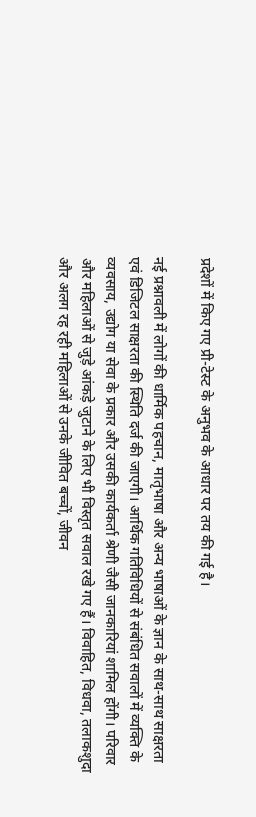प्रदेशों में किए गए प्री-टेस्ट के अनुभव के आधार पर तय की गई है।

नई प्रश्नावली में लोगों की धार्मिक पहचान, मातृभाषा और अन्य भाषाओं के ज्ञान के साथ-साथ साक्षरता एवं डिजिटल साक्षरता की स्थिति दर्ज की जाएगी। आर्थिक गतिविधियों से संबंधित सवालों में व्यक्ति के व्यवसाय, उद्योग या सेवा के प्रकार और उसकी कार्यकर्ता श्रेणी जैसी जानकारियां शामिल होंगी। परिवार और महिलाओं से जुड़े आंकड़े जुटाने के लिए भी विस्तृत सवाल रखे गए हैं। विवाहित, विधवा, तलाकशुदा और अलग रह रही महिलाओं से उनके जीवित बच्चों, जीवन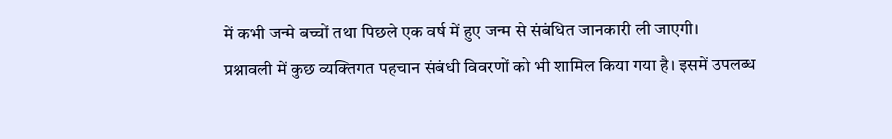में कभी जन्मे बच्चों तथा पिछले एक वर्ष में हुए जन्म से संबंधित जानकारी ली जाएगी।
प्रश्नावली में कुछ व्यक्तिगत पहचान संबंधी विवरणों को भी शामिल किया गया है। इसमें उपलब्ध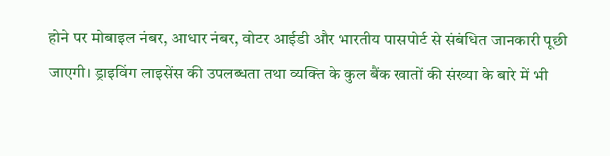होने पर मोबाइल नंबर, आधार नंबर, वोटर आईडी और भारतीय पासपोर्ट से संबंधित जानकारी पूछी जाएगी। ड्राइविंग लाइसेंस की उपलब्धता तथा व्यक्ति के कुल बैंक खातों की संख्या के बारे में भी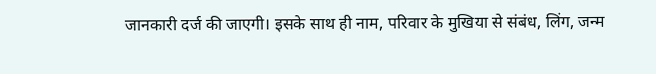जानकारी दर्ज की जाएगी। इसके साथ ही नाम, परिवार के मुखिया से संबंध, लिंग, जन्म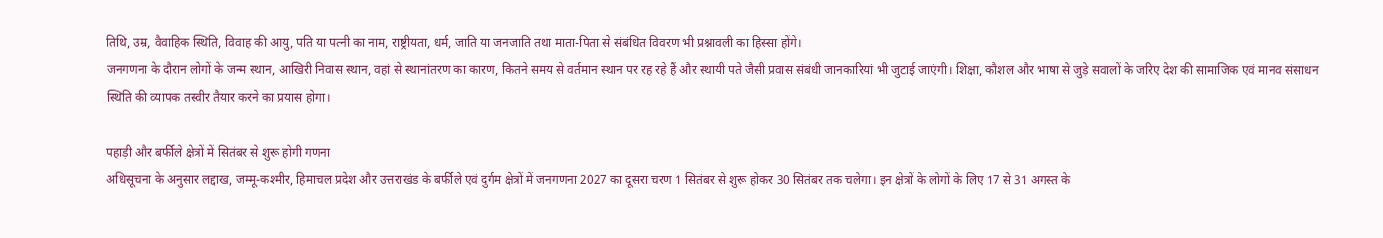तिथि, उम्र, वैवाहिक स्थिति, विवाह की आयु, पति या पत्नी का नाम, राष्ट्रीयता, धर्म, जाति या जनजाति तथा माता-पिता से संबंधित विवरण भी प्रश्नावली का हिस्सा होंगे।
जनगणना के दौरान लोगों के जन्म स्थान, आखिरी निवास स्थान, वहां से स्थानांतरण का कारण, कितने समय से वर्तमान स्थान पर रह रहे हैं और स्थायी पते जैसी प्रवास संबंधी जानकारियां भी जुटाई जाएंगी। शिक्षा, कौशल और भाषा से जुड़े सवालों के जरिए देश की सामाजिक एवं मानव संसाधन स्थिति की व्यापक तस्वीर तैयार करने का प्रयास होगा।

पहाड़ी और बर्फीले क्षेत्रों में सितंबर से शुरू होगी गणना
अधिसूचना के अनुसार लद्दाख, जम्मू-कश्मीर, हिमाचल प्रदेश और उत्तराखंड के बर्फीले एवं दुर्गम क्षेत्रों में जनगणना 2027 का दूसरा चरण 1 सितंबर से शुरू होकर 30 सितंबर तक चलेगा। इन क्षेत्रों के लोगों के लिए 17 से 31 अगस्त के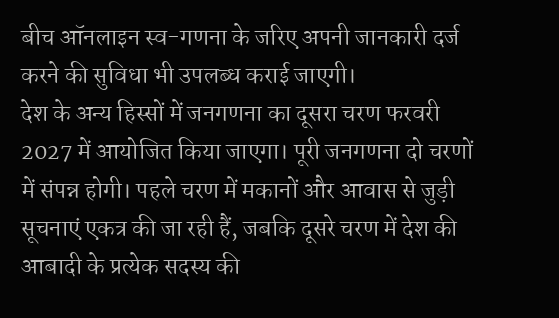बीच ऑनलाइन स्व-गणना के जरिए अपनी जानकारी दर्ज करने की सुविधा भी उपलब्ध कराई जाएगी।
देश के अन्य हिस्सों में जनगणना का दूसरा चरण फरवरी 2027 में आयोजित किया जाएगा। पूरी जनगणना दो चरणों में संपन्न होगी। पहले चरण में मकानों और आवास से जुड़ी सूचनाएं एकत्र की जा रही हैं, जबकि दूसरे चरण में देश की आबादी के प्रत्येक सदस्य की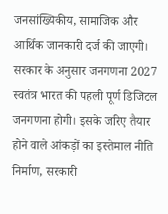जनसांख्यिकीय, सामाजिक और आर्थिक जानकारी दर्ज की जाएगी।
सरकार के अनुसार जनगणना 2027 स्वतंत्र भारत की पहली पूर्ण डिजिटल जनगणना होगी। इसके जरिए तैयार होने वाले आंकड़ों का इस्तेमाल नीति निर्माण, सरकारी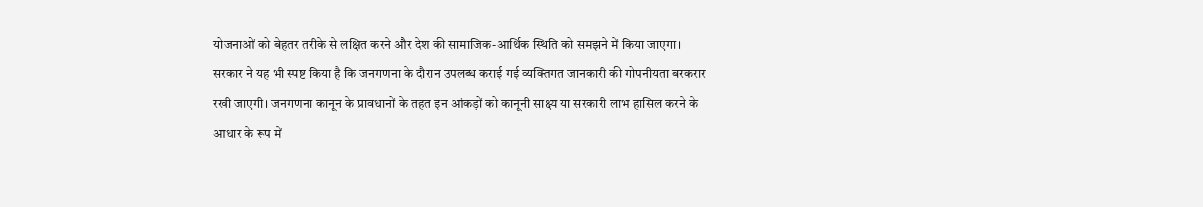योजनाओं को बेहतर तरीके से लक्षित करने और देश की सामाजिक-आर्थिक स्थिति को समझने में किया जाएगा। सरकार ने यह भी स्पष्ट किया है कि जनगणना के दौरान उपलब्ध कराई गई व्यक्तिगत जानकारी की गोपनीयता बरकरार रखी जाएगी। जनगणना कानून के प्रावधानों के तहत इन आंकड़ों को कानूनी साक्ष्य या सरकारी लाभ हासिल करने के आधार के रूप में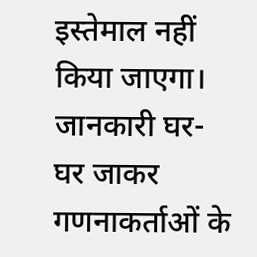इस्तेमाल नहीं किया जाएगा। जानकारी घर-घर जाकर गणनाकर्ताओं के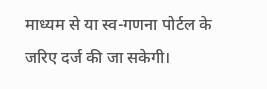माध्यम से या स्व-गणना पोर्टल के जरिए दर्ज की जा सकेगी।